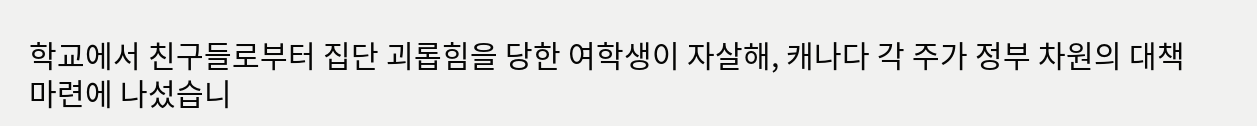학교에서 친구들로부터 집단 괴롭힘을 당한 여학생이 자살해, 캐나다 각 주가 정부 차원의 대책 마련에 나섰습니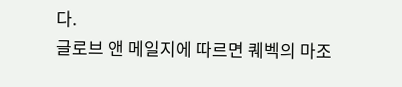다.
글로브 앤 메일지에 따르면 퀘벡의 마조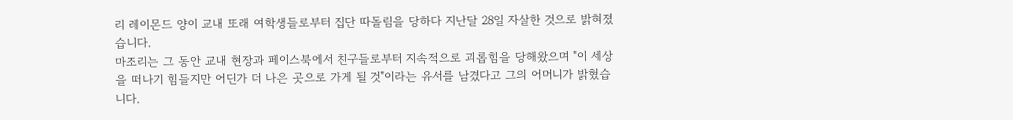리 레이몬드 양이 교내 또래 여학생들로부터 집단 따돌림을 당하다 지난달 28일 자살한 것으로 밝혀졌습니다.
마조리는 그 동안 교내 현장과 페이스북에서 친구들로부터 지속적으로 괴롭힘을 당해왔으며 "이 세상을 떠나기 힘들지만 어딘가 더 나은 곳으로 가게 될 것"이라는 유서를 남겼다고 그의 어머니가 밝혔습니다.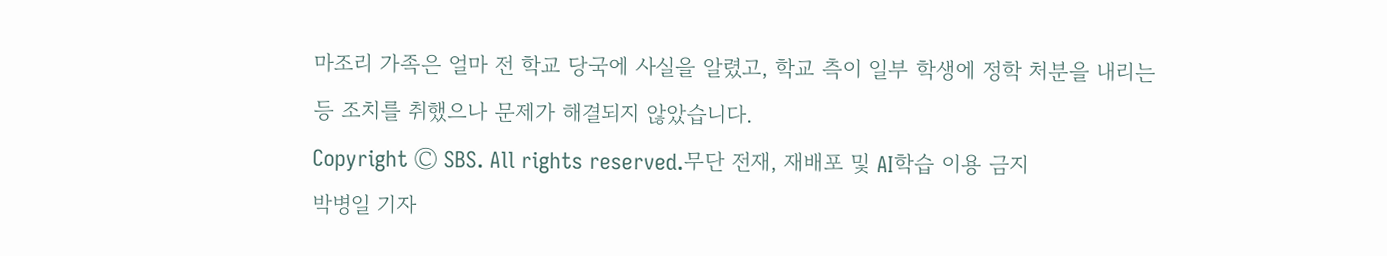마조리 가족은 얼마 전 학교 당국에 사실을 알렸고, 학교 측이 일부 학생에 정학 처분을 내리는 등 조치를 취했으나 문제가 해결되지 않았습니다.
Copyright Ⓒ SBS. All rights reserved.무단 전재, 재배포 및 AI학습 이용 금지
박병일 기자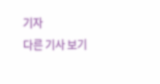기자
다른 기사 보기